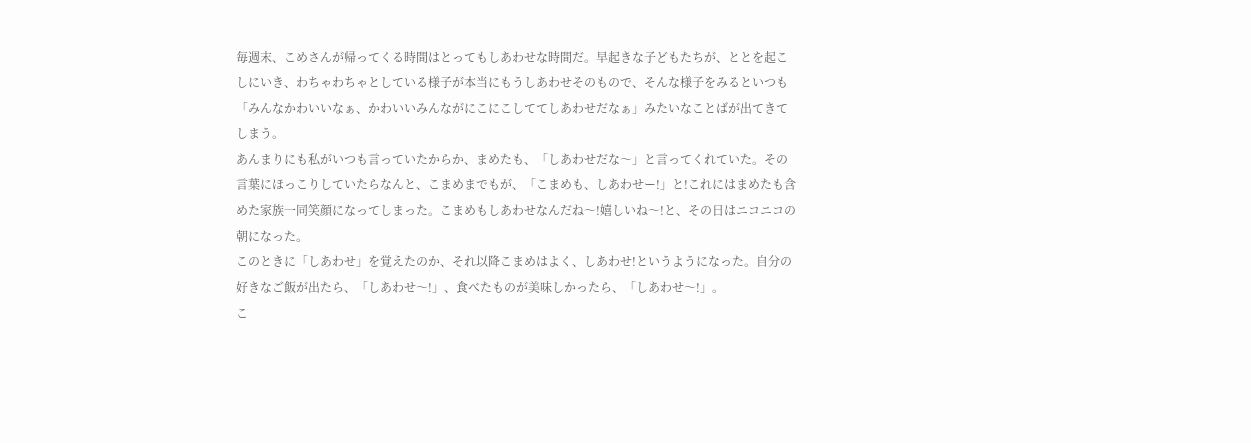毎週末、こめさんが帰ってくる時間はとってもしあわせな時間だ。早起きな子どもたちが、ととを起こしにいき、わちゃわちゃとしている様子が本当にもうしあわせそのもので、そんな様子をみるといつも「みんなかわいいなぁ、かわいいみんながにこにこしててしあわせだなぁ」みたいなことばが出てきてしまう。
あんまりにも私がいつも言っていたからか、まめたも、「しあわせだな〜」と言ってくれていた。その言葉にほっこりしていたらなんと、こまめまでもが、「こまめも、しあわせー!」と!これにはまめたも含めた家族一同笑顔になってしまった。こまめもしあわせなんだね〜!嬉しいね〜!と、その日はニコニコの朝になった。
このときに「しあわせ」を覚えたのか、それ以降こまめはよく、しあわせ!というようになった。自分の好きなご飯が出たら、「しあわせ〜!」、食べたものが美味しかったら、「しあわせ〜!」。
こ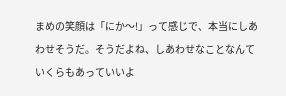まめの笑顔は「にか〜!」って感じで、本当にしあわせそうだ。そうだよね、しあわせなことなんていくらもあっていいよ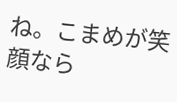ね。こまめが笑顔なら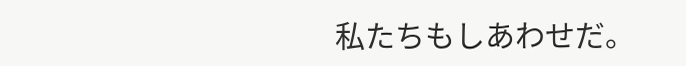私たちもしあわせだ。